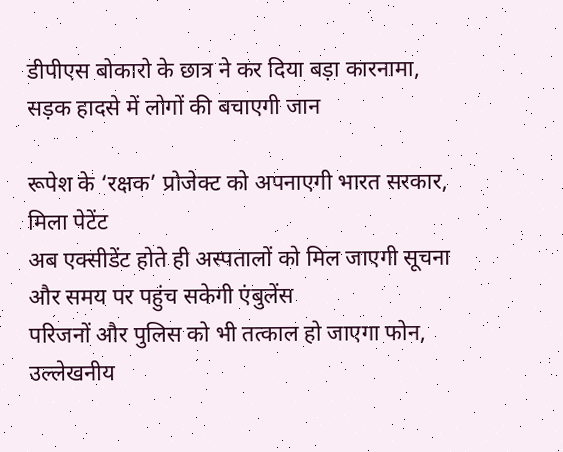डीपीएस बोकारो के छात्र ने कर दिया बड़ा कारनामा, सड़क हादसे में लोगों की बचाएगी जान

रूपेश के ‘रक्षक’ प्रोजेक्ट को अपनाएगी भारत सरकार, मिला पेटेंट
अब एक्सीडेंट होते ही अस्पतालों को मिल जाएगी सूचना और समय पर पहुंच सकेगी एंबुलेंस
परिजनों और पुलिस को भी तत्काल हो जाएगा फोन, उल्लेखनीय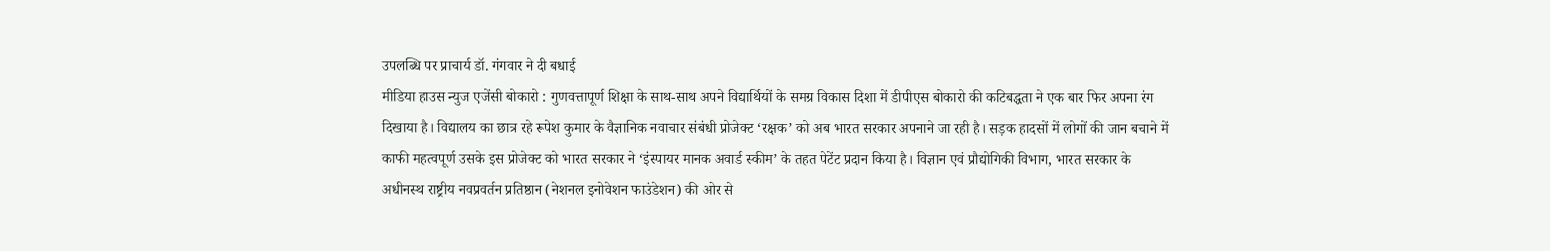उपलब्धि पर प्राचार्य डॉ. गंगवार ने दी बधाई
मीडिया हाउस न्युज एजेंसी बोकारो : गुणवत्तापूर्ण शिक्षा के साथ-साथ अपने विद्यार्थियों के समग्र विकास दिशा में डीपीएस बोकारो की कटिबद्धता ने एक बार फिर अपना रंग दिखाया है। विद्यालय का छात्र रहे रूपेश कुमार के वैज्ञानिक नवाचार संबंधी प्रोजेक्ट ‘रक्षक’ को अब भारत सरकार अपनाने जा रही है। सड़क हादसों में लोगों की जान बचाने में काफी महत्वपूर्ण उसके इस प्रोजेक्ट को भारत सरकार ने ‘इंस्पायर मानक अवार्ड स्कीम’ के तहत पेटेंट प्रदान किया है। विज्ञान एवं प्रौद्योगिकी विभाग, भारत सरकार के अधीनस्थ राष्ट्रीय नवप्रवर्तन प्रतिष्ठान (नेशनल इनोवेशन फाउंडेशन) की ओर से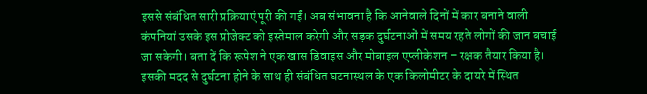इससे संबंधित सारी प्रक्रियाएं पूरी की गईं। अब संभावना है कि आनेवाले दिनों में कार बनाने वाली कंपनियां उसके इस प्रोजेक्ट को इस्तेमाल करेगी और सड़क दुर्घटनाओं में समय रहते लोगों की जान बचाई जा सकेगी। बता दें कि रूपेश ने एक खास डिवाइस और मोबाइल एप्लीकेशन – रक्षक तैयार किया है। इसकी मदद से दुर्घटना होने के साथ ही संबंधित घटनास्थल के एक किलोमीटर के दायरे में स्थित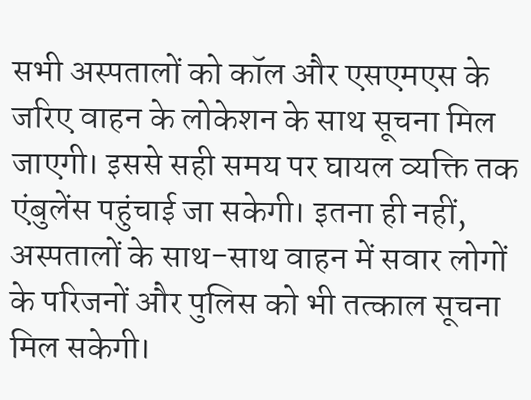सभी अस्पतालों को कॉल और एसएमएस के जरिए वाहन के लोकेशन के साथ सूचना मिल जाएगी। इससे सही समय पर घायल व्यक्ति तक एंबुलेंस पहुंचाई जा सकेगी। इतना ही नहीं, अस्पतालों के साथ-साथ वाहन में सवार लोगों के परिजनों और पुलिस को भी तत्काल सूचना मिल सकेगी।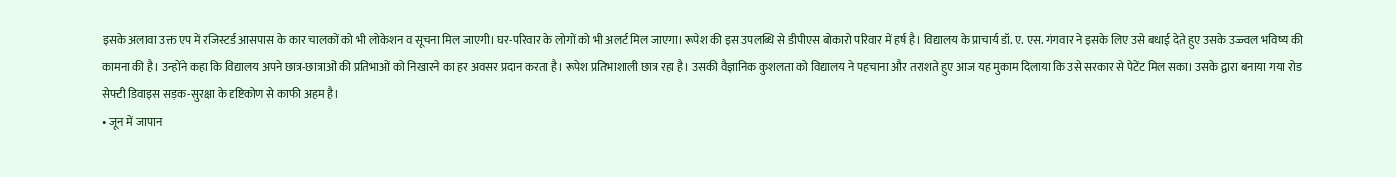इसके अलावा उक्त एप में रजिस्टर्ड आसपास के कार चालकों को भी लोकेशन व सूचना मिल जाएगी। घर-परिवार के लोगों को भी अलर्ट मिल जाएगा। रूपेश की इस उपलब्धि से डीपीएस बोकारो परिवार में हर्ष है। विद्यालय के प्राचार्य डॉ. ए. एस. गंगवार ने इसके लिए उसे बधाई देते हुए उसके उज्ज्वल भविष्य की कामना की है। उन्होंने कहा कि विद्यालय अपने छात्र-छात्राओं की प्रतिभाओं को निखारने का हर अवसर प्रदान करता है। रूपेश प्रतिभाशाली छात्र रहा है। उसकी वैज्ञानिक कुशलता को विद्यालय ने पहचाना और तराशते हुए आज यह मुकाम दिलाया कि उसे सरकार से पेटेंट मिल सका। उसके द्वारा बनाया गया रोड सेफ्टी डिवाइस सड़क-सुरक्षा के दृष्टिकोण से काफी अहम है।
• जून में जापान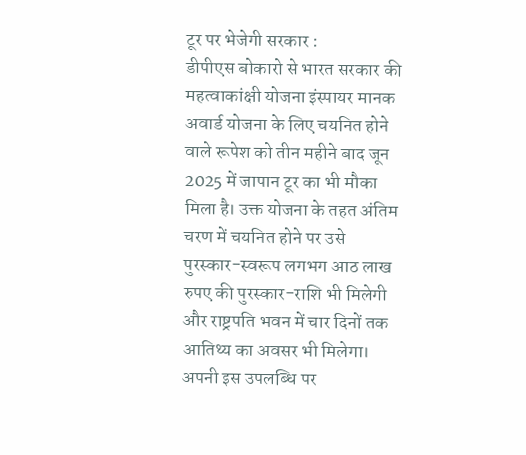टूर पर भेजेगी सरकार :
डीपीएस बोकारो से भारत सरकार की महत्वाकांक्षी योजना इंस्पायर मानक अवार्ड योजना के लिए चयनित होने वाले रूपेश को तीन महीने बाद जून 2025 में जापान टूर का भी मौका मिला है। उक्त योजना के तहत अंतिम चरण में चयनित होने पर उसे पुरस्कार-स्वरूप लगभग आठ लाख रुपए की पुरस्कार-राशि भी मिलेगी और राष्ट्रपति भवन में चार दिनों तक आतिथ्य का अवसर भी मिलेगा। अपनी इस उपलब्धि पर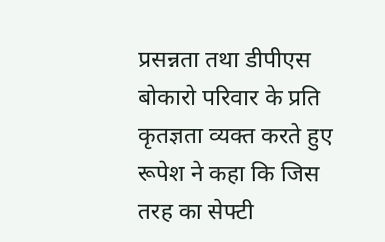प्रसन्नता तथा डीपीएस बोकारो परिवार के प्रति कृतज्ञता व्यक्त करते हुए रूपेश ने कहा कि जिस तरह का सेफ्टी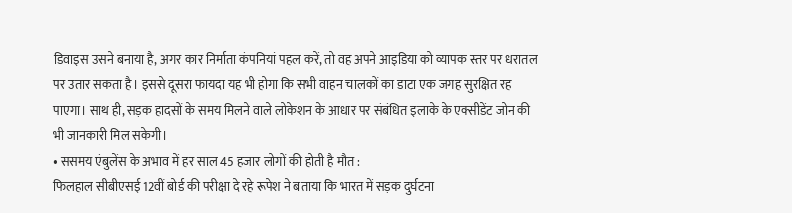डिवाइस उसने बनाया है, अगर कार निर्माता कंपनियां पहल करें, तो वह अपने आइडिया को व्यापक स्तर पर धरातल पर उतार सकता है। इससे दूसरा फायदा यह भी होगा कि सभी वाहन चालकों का डाटा एक जगह सुरक्षित रह पाएगा। साथ ही, सड़क हादसों के समय मिलने वाले लोकेशन के आधार पर संबंधित इलाके के एक्सीडेंट जोन की भी जानकारी मिल सकेगी।
• ससमय एंबुलेंस के अभाव में हर साल 45 हजार लोगों की होती है मौत :
फिलहाल सीबीएसई 12वीं बोर्ड की परीक्षा दे रहे रूपेश ने बताया कि भारत में सड़क दुर्घटना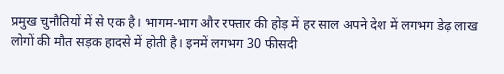प्रमुख चुनौतियों में से एक है। भागम-भाग और रफ्तार की होड़ में हर साल अपने देश में लगभग डेढ़ लाख लोगों की मौत सड़क हादसे में होती है। इनमें लगभग 30 फीसदी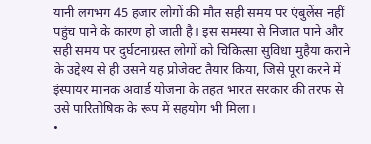यानी लगभग 45 हजार लोगों की मौत सही समय पर एंबुलेंस नहीं पहुंच पाने के कारण हो जाती है। इस समस्या से निजात पाने और सही समय पर दुर्घटनाग्रस्त लोगों को चिकित्सा सुविधा मुहैया कराने के उद्देश्य से ही उसने यह प्रोजेक्ट तैयार किया, जिसे पूरा करने में इंस्पायर मानक अवार्ड योजना के तहत भारत सरकार की तरफ से उसे पारितोषिक के रूप में सहयोग भी मिला।
•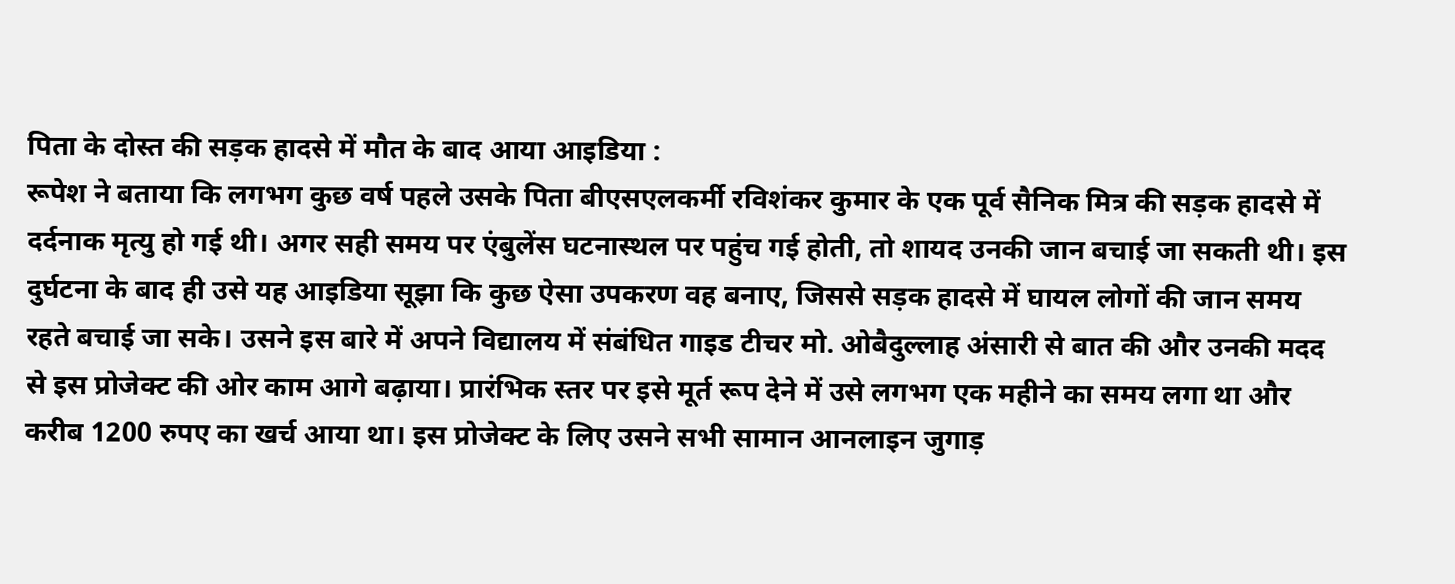पिता के दोस्त की सड़क हादसे में मौत के बाद आया आइडिया :
रूपेश ने बताया कि लगभग कुछ वर्ष पहले उसके पिता बीएसएलकर्मी रविशंकर कुमार के एक पूर्व सैनिक मित्र की सड़क हादसे में दर्दनाक मृत्यु हो गई थी। अगर सही समय पर एंबुलेंस घटनास्थल पर पहुंच गई होती, तो शायद उनकी जान बचाई जा सकती थी। इस दुर्घटना के बाद ही उसे यह आइडिया सूझा कि कुछ ऐसा उपकरण वह बनाए, जिससे सड़क हादसे में घायल लोगों की जान समय रहते बचाई जा सके। उसने इस बारे में अपने विद्यालय में संबंधित गाइड टीचर मो. ओबैदुल्लाह अंसारी से बात की और उनकी मदद से इस प्रोजेक्ट की ओर काम आगे बढ़ाया। प्रारंभिक स्तर पर इसे मूर्त रूप देने में उसे लगभग एक महीने का समय लगा था और करीब 1200 रुपए का खर्च आया था। इस प्रोजेक्ट के लिए उसने सभी सामान आनलाइन जुगाड़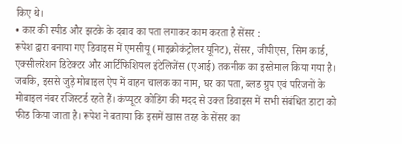किए थे।
• कार की स्पीड और झटके के दबाव का पता लगाकर काम करता है सेंसर :
रूपेश द्वारा बनाया गए डिवाइस में एमसीयू (माइक्रोकंट्रोलर यूनिट), सेंसर, जीपीएस, सिम कार्ड, एक्सीलरेशन डिटेक्टर और आर्टिफिशियल इंटेलिजेंस (एआई) तकनीक का इस्तेमाल किया गया है। जबकि, इससे जुड़े मोबाइल ऐप में वाहन चालक का नाम, घर का पता, ब्लड ग्रुप एवं परिजनों के मोबाइल नंबर रजिस्टर्ड रहते हैं। कंप्यूटर कोडिंग की मदद से उक्त डिवाइस में सभी संबंधित डाटा को फीड किया जाता है। रूपेश ने बताया कि इसमें खास तरह के सेंसर का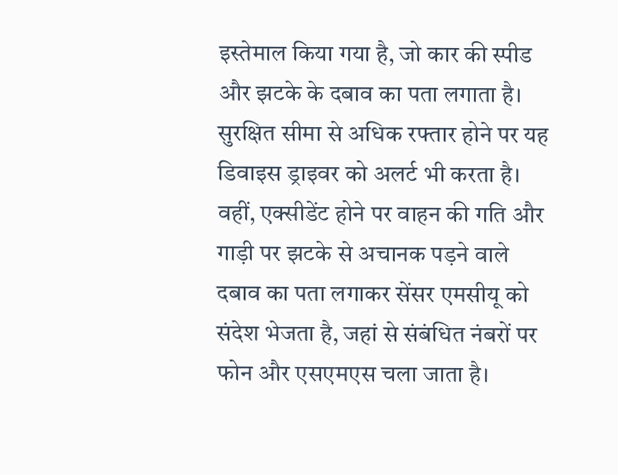इस्तेमाल किया गया है, जो कार की स्पीड और झटके के दबाव का पता लगाता है। सुरक्षित सीमा से अधिक रफ्तार होने पर यह डिवाइस ड्राइवर को अलर्ट भी करता है। वहीं, एक्सीडेंट होने पर वाहन की गति और गाड़ी पर झटके से अचानक पड़ने वाले दबाव का पता लगाकर सेंसर एमसीयू को संदेश भेजता है, जहां से संबंधित नंबरों पर फोन और एसएमएस चला जाता है।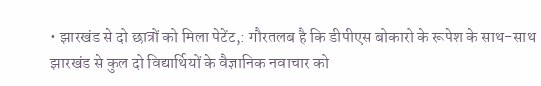• झारखंड से दो छात्रों को मिला पेटेंट,: गौरतलब है कि डीपीएस बोकारो के रूपेश के साथ-साथ झारखंड से कुल दो विद्यार्थियों के वैज्ञानिक नवाचार को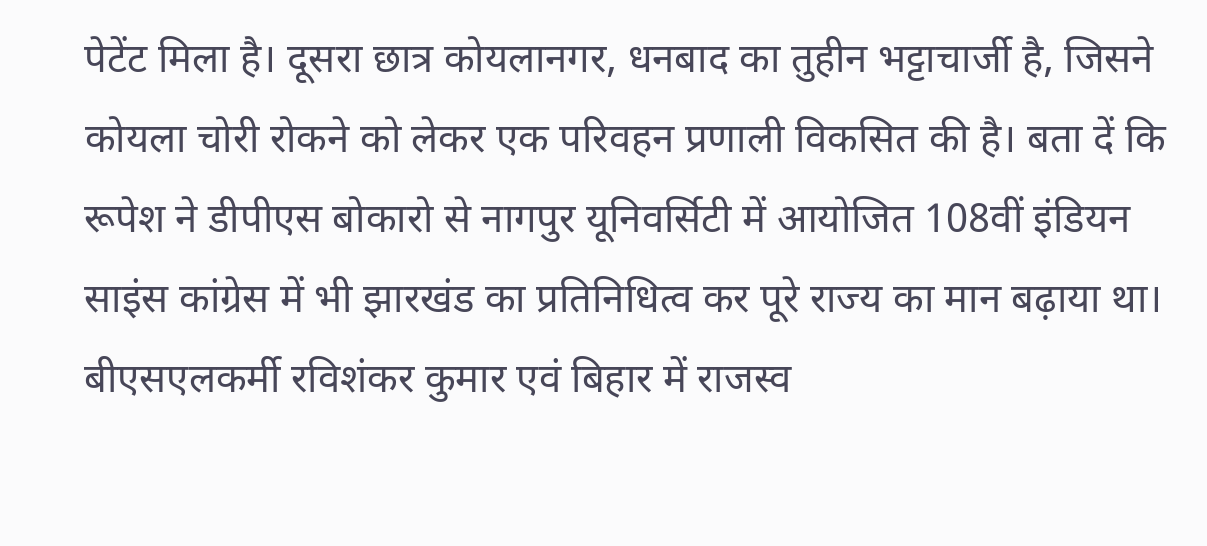पेटेंट मिला है। दूसरा छात्र कोयलानगर, धनबाद का तुहीन भट्टाचार्जी है, जिसने कोयला चोरी रोकने को लेकर एक परिवहन प्रणाली विकसित की है। बता दें कि रूपेश ने डीपीएस बोकारो से नागपुर यूनिवर्सिटी में आयोजित 108वीं इंडियन साइंस कांग्रेस में भी झारखंड का प्रतिनिधित्व कर पूरे राज्य का मान बढ़ाया था। बीएसएलकर्मी रविशंकर कुमार एवं बिहार में राजस्व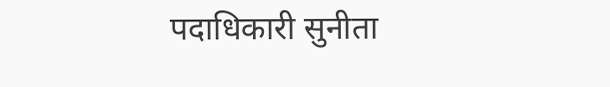पदाधिकारी सुनीता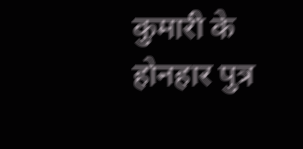कुमारी के होनहार पुत्र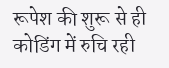रूपेश की शुरू से ही कोडिंग में रुचि रही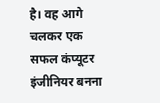है। वह आगे चलकर एक सफल कंप्यूटर इंजीनियर बनना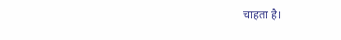चाहता है।